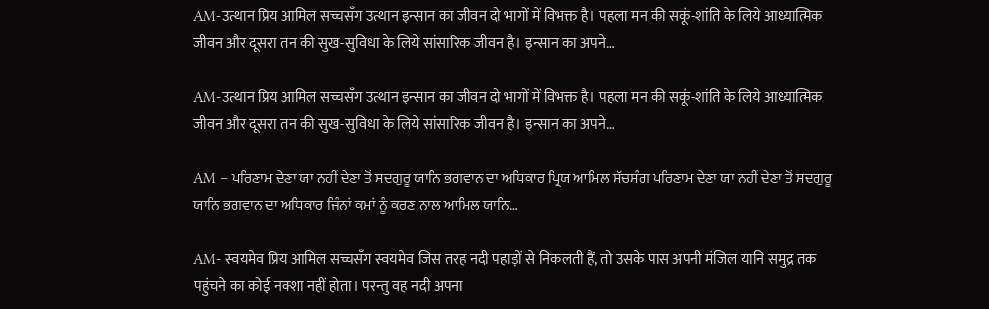AM-उत्थान प्रिय आमिल सच्चसँग उत्थान इन्सान का जीवन दो भागों में विभक्त है। पहला मन की सकूं-शांति के लिये आध्यात्मिक जीवन और दूसरा तन की सुख-सुविधा के लिये सांसारिक जीवन है। इन्सान का अपने…

AM-उत्थान प्रिय आमिल सच्चसँग उत्थान इन्सान का जीवन दो भागों में विभक्त है। पहला मन की सकूं-शांति के लिये आध्यात्मिक जीवन और दूसरा तन की सुख-सुविधा के लिये सांसारिक जीवन है। इन्सान का अपने…

AM – ਪਰਿਣਾਮ ਦੇਣਾ ਯਾ ਨਹੀਂ ਦੇਣਾ ਤੋਂ ਸਦਗੁਰੂ ਯਾਨਿ ਭਗਵਾਨ ਦਾ ਅਧਿਕਾਰ ਪ੍ਰਿਯ ਆਮਿਲ ਸੱਚਸੰਗ ਪਰਿਣਾਮ ਦੇਣਾ ਯਾ ਨਹੀਂ ਦੇਣਾ ਤੋਂ ਸਦਗੁਰੂ ਯਾਨਿ ਭਗਵਾਨ ਦਾ ਅਧਿਕਾਰ ਜਿੰਨਾਂ ਕਮਾਂ ਨੂੰ ਕਰਣ ਨਾਲ ਆਮਿਲ ਯਾਨਿ…

AM- स्वयमेव प्रिय आमिल सच्चसँग स्वयमेव जिस तरह नदी पहाड़ों से निकलती हैं, तो उसके पास अपनी मंजिल यानि समुद्र तक पहुंचने का कोई नक्शा नहीं होता। परन्तु वह नदी अपना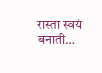रास्ता स्वयं बनाती…